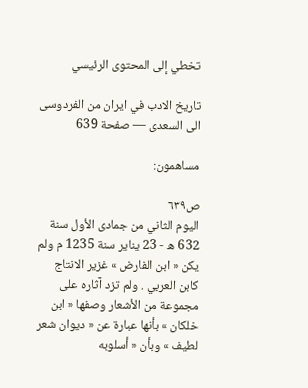تخطي إلى المحتوى الرئيسي

تاريخ الادب في ايران من الفردوسى الى السعدى — صفحة 639

مساهمون:

ص٦٣٩
اليوم الثاني من جمادى الأول سنة 632 ه - 23 يناير سنة 1235 م ولم يكن « ابن الفارض » غزير الانتاج كابن العربي . ولم تزد آثاره على مجموعة من الأشعار وصفها « ابن خلكان » بأنها عبارة عن « ديوان شعر لطيف » وبأن « أسلوبه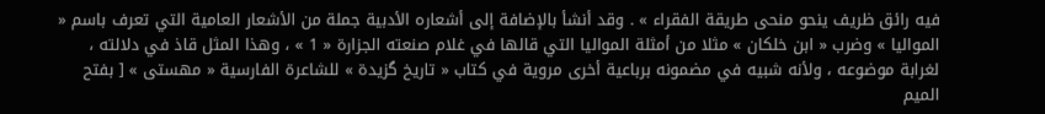فيه رائق ظريف ينحو منحى طريقة الفقراء » . وقد أنشأ بالإضافة إلى أشعاره الأدبية جملة من الأشعار العامية التي تعرف باسم « المواليا » وضرب « ابن خلكان » مثلا من أمثلة المواليا التي قالها في غلام صنعته الجزارة « 1 » ، وهذا المثل قاذ في دلالته ، لغرابة موضوعه ، ولأنه شبيه في مضمونه برباعية أخرى مروية في كتاب « تاريخ گزيدة » للشاعرة الفارسية « مهستى » [ بفتح الميم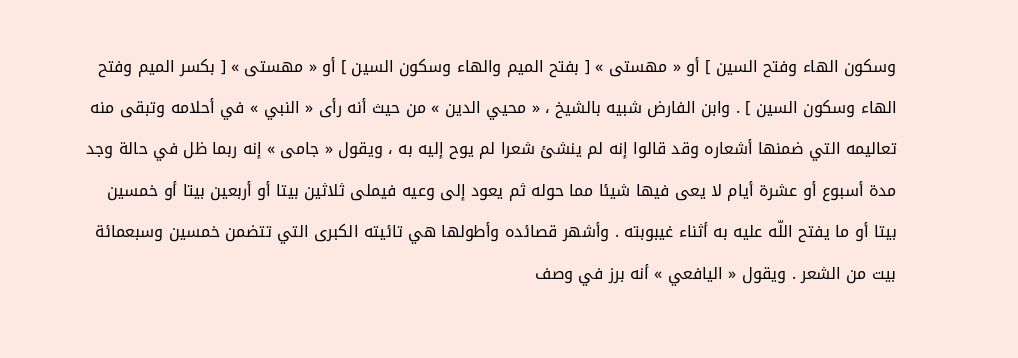وسكون الهاء وفتح السين ] أو « مهستى » [ بفتح الميم والهاء وسكون السين ] أو « مهستى » [ بكسر الميم وفتح الهاء وسكون السين ] . وابن الفارض شبيه بالشيخ ، « محيي الدين » من حيث أنه رأى « النبي » في أحلامه وتبقى منه تعاليمه التي ضمنها أشعاره وقد قالوا إنه لم ينشئ شعرا لم يوح إليه به ، ويقول « جامى » إنه ربما ظل في حالة وجد مدة أسبوع أو عشرة أيام لا يعى فيها شيئا مما حوله ثم يعود إلى وعيه فيملى ثلاثين بيتا أو أربعين بيتا أو خمسين بيتا أو ما يفتح اللّه عليه به أثناء غيبوبته . وأشهر قصائده وأطولها هي تائيته الكبرى التي تتضمن خمسين وسبعمائة بيت من الشعر . ويقول « اليافعي » أنه برز في وصف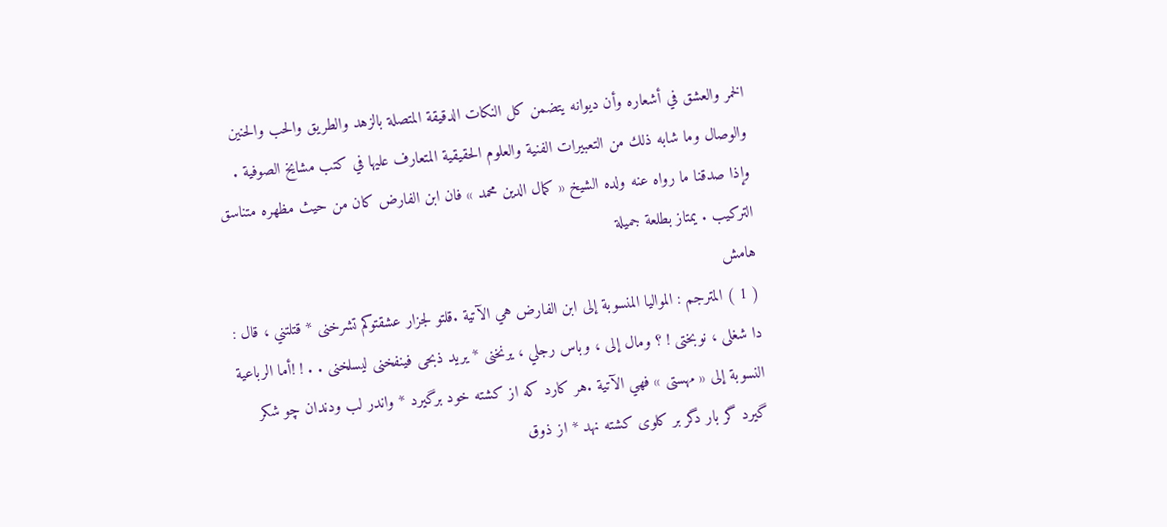الخمر والعشق في أشعاره وأن ديوانه يتضمن كل النكات الدقيقة المتصلة بالزهد والطريق والحب والحنين والوصال وما شابه ذلك من التعبيرات الفنية والعلوم الحقيقية المتعارف عليها في كتب مشايخ الصوفية . وإذا صدقنا ما رواه عنه ولده الشيخ « كمال الدين محمد » فان ابن الفارض كان من حيث مظهره متناسق التركيب . يمتاز بطلعة جميلة
هامش
( 1 ) المترجم : المواليا المنسوبة إلى ابن الفارض هي الآتية .قلتو لجزار عشقتوكم تشرخنى * قتلتني ، قال : دا شغلى ، نوبختى ! ؟ ومال إلى ، وباس رجلي ، يرنخنى * يريد ذبحى فينفخنى ليسلخنى . . ! !أما الرباعية النسوبة إلى « مهستى » فهي الآتية .هر كارد كه از كشته خود برگيرد * واندر لب ودندان چو شكر گيرد گر بار دگر بر كلوى كشته نهد * از ذوق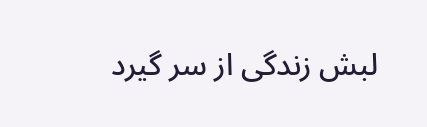لبش زندگى از سر گيرد